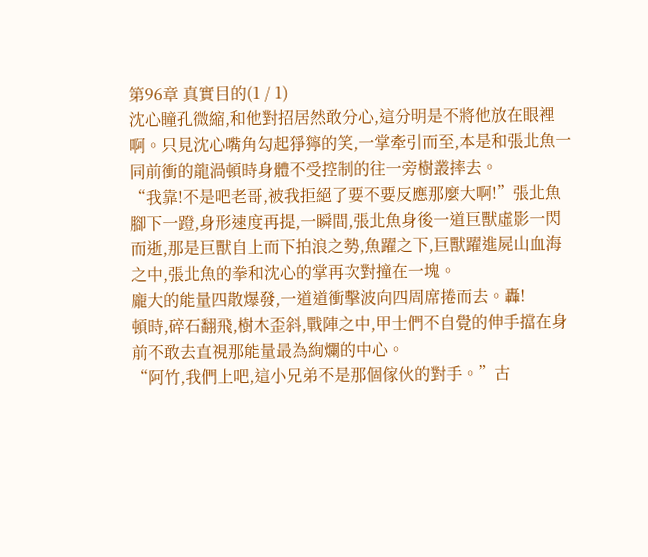第96章 真實目的(1 / 1)
沈心瞳孔微縮,和他對招居然敢分心,這分明是不將他放在眼裡啊。只見沈心嘴角勾起猙獰的笑,一掌牽引而至,本是和張北魚一同前衝的龍渦頓時身體不受控制的往一旁樹叢摔去。
“我靠!不是吧老哥,被我拒絕了要不要反應那麼大啊!”張北魚腳下一蹬,身形速度再提,一瞬間,張北魚身後一道巨獸虛影一閃而逝,那是巨獸自上而下拍浪之勢,魚躍之下,巨獸躍進屍山血海之中,張北魚的拳和沈心的掌再次對撞在一塊。
龐大的能量四散爆發,一道道衝擊波向四周席捲而去。轟!
頓時,碎石翻飛,樹木歪斜,戰陣之中,甲士們不自覺的伸手擋在身前不敢去直視那能量最為絢爛的中心。
“阿竹,我們上吧,這小兄弟不是那個傢伙的對手。”古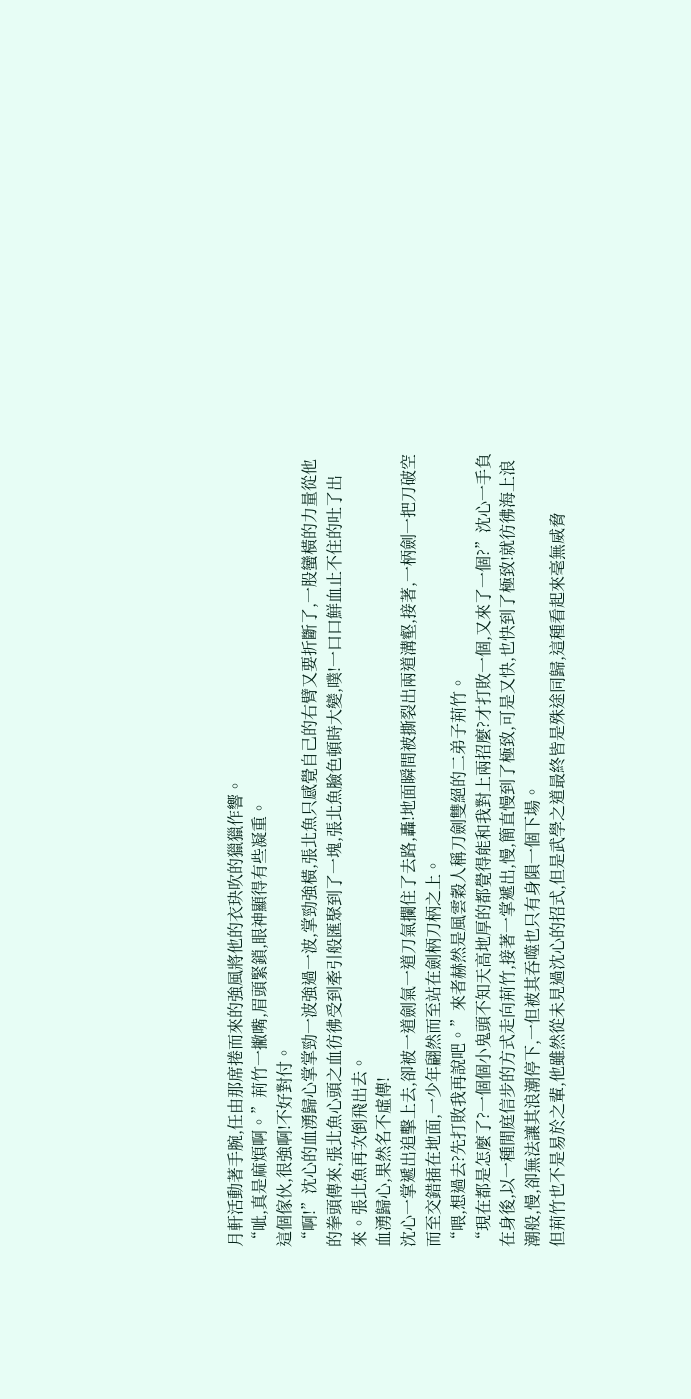月軒活動著手腕,任由那席捲而來的強風將他的衣玦吹的獵獵作響。
“呲,真是麻煩啊。”荊竹一撇嘴,眉頭緊鎖,眼神顯得有些凝重。
這個傢伙,很強啊!不好對付。
“啊!”沈心的血湧歸心掌掌勁一波強過一波,掌勁強橫,張北魚只感覺自己的右臂又要折斷了,一股蠻橫的力量從他的拳頭傳來,張北魚心頭之血彷彿受到牽引般匯聚到了一塊,張北魚臉色頓時大變,噗!一口口鮮血止不住的吐了出來。張北魚再次倒飛出去。
血湧歸心,果然名不虛傳!
沈心一掌遞出追擊上去,卻被一道劍氣一道刀氣攔住了去路,轟!地面瞬間被撕裂出兩道溝壑,接著,一柄劍一把刀破空而至交錯插在地面,一少年翩然而至站在劍柄刀柄之上。
“喂,想過去?先打敗我再說吧。”來者赫然是風雲穀人稱刀劍雙絕的二弟子荊竹。
“現在都是怎麼了?一個個小鬼頭不知天高地厚的都覺得能和我對上兩招麼?才打敗一個,又來了一個?”沈心一手負在身後,以一種閒庭信步的方式走向荊竹,接著一掌遞出,慢,簡直慢到了極致,可是又快,也快到了極致!就彷彿海上浪潮般,慢,卻無法讓其浪潮停下,一但被其吞噬也只有身隕一個下場。
但荊竹也不是易於之輩,他雖然從未見過沈心的招式,但是武學之道最終皆是殊途同歸,這種看起來毫無威脅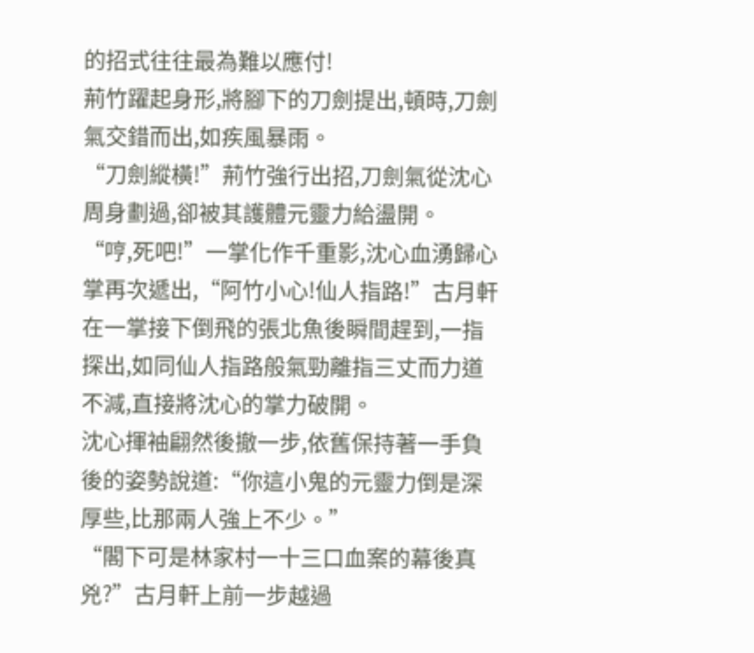的招式往往最為難以應付!
荊竹躍起身形,將腳下的刀劍提出,頓時,刀劍氣交錯而出,如疾風暴雨。
“刀劍縱橫!”荊竹強行出招,刀劍氣從沈心周身劃過,卻被其護體元靈力給盪開。
“哼,死吧!”一掌化作千重影,沈心血湧歸心掌再次遞出,“阿竹小心!仙人指路!”古月軒在一掌接下倒飛的張北魚後瞬間趕到,一指探出,如同仙人指路般氣勁離指三丈而力道不減,直接將沈心的掌力破開。
沈心揮袖翩然後撤一步,依舊保持著一手負後的姿勢說道:“你這小鬼的元靈力倒是深厚些,比那兩人強上不少。”
“閣下可是林家村一十三口血案的幕後真兇?”古月軒上前一步越過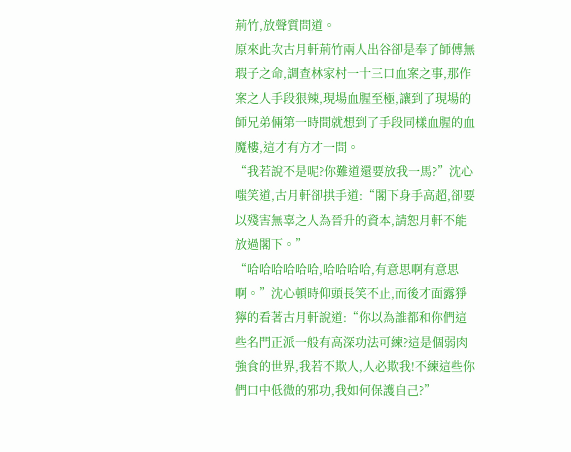荊竹,放聲質問道。
原來此次古月軒荊竹兩人出谷卻是奉了師傅無瑕子之命,調查林家村一十三口血案之事,那作案之人手段狠辣,現場血腥至極,讓到了現場的師兄弟倆第一時間就想到了手段同樣血腥的血魔樓,這才有方才一問。
“我若說不是呢?你難道還要放我一馬?”沈心嗤笑道,古月軒卻拱手道:“閣下身手高超,卻要以殘害無辜之人為晉升的資本,請恕月軒不能放過閣下。”
“哈哈哈哈哈哈,哈哈哈哈,有意思啊有意思啊。”沈心頓時仰頭長笑不止,而後才面露猙獰的看著古月軒說道:“你以為誰都和你們這些名門正派一般有高深功法可練?這是個弱肉強食的世界,我若不欺人,人必欺我!不練這些你們口中低微的邪功,我如何保護自己?”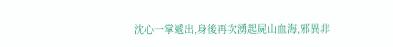沈心一掌遞出,身後再次湧起屍山血海,邪異非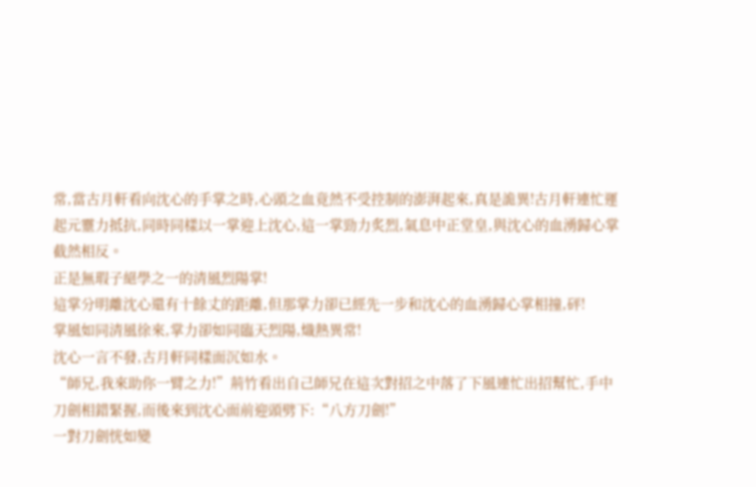常,當古月軒看向沈心的手掌之時,心頭之血竟然不受控制的澎湃起來,真是詭異!古月軒連忙運起元靈力抵抗,同時同樣以一掌迎上沈心,這一掌勁力炙烈,氣息中正堂皇,與沈心的血湧歸心掌截然相反。
正是無瑕子絕學之一的清風烈陽掌!
這掌分明離沈心還有十餘丈的距離,但那掌力卻已經先一步和沈心的血湧歸心掌相撞,砰!
掌風如同清風徐來,掌力卻如同臨天烈陽,熾熱異常!
沈心一言不發,古月軒同樣面沉如水。
“師兄,我來助你一臂之力!”荊竹看出自己師兄在這次對招之中落了下風連忙出招幫忙,手中刀劍相錯緊握,而後來到沈心面前迎頭劈下:“八方刀劍!”
一對刀劍恍如變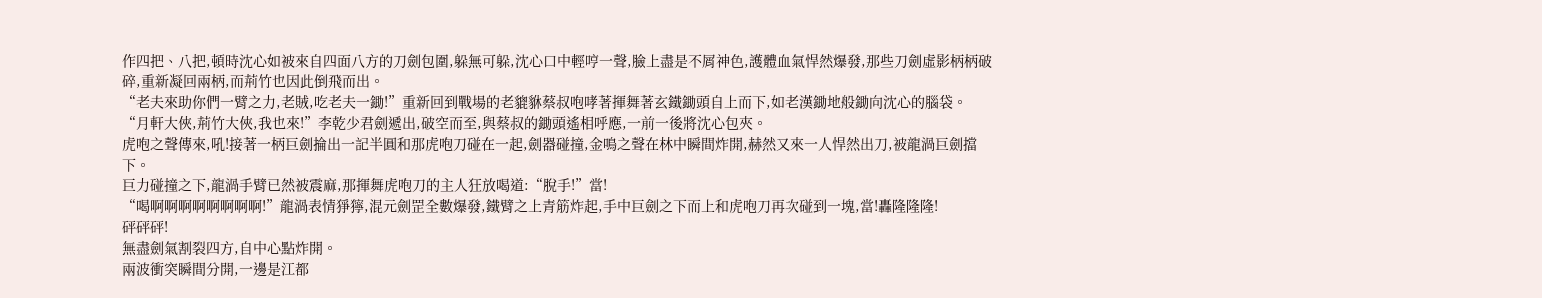作四把、八把,頓時沈心如被來自四面八方的刀劍包圍,躲無可躲,沈心口中輕哼一聲,臉上盡是不屑神色,護體血氣悍然爆發,那些刀劍虛影柄柄破碎,重新凝回兩柄,而荊竹也因此倒飛而出。
“老夫來助你們一臂之力,老賊,吃老夫一鋤!”重新回到戰場的老貔貅蔡叔咆哮著揮舞著玄鐵鋤頭自上而下,如老漢鋤地般鋤向沈心的腦袋。
“月軒大俠,荊竹大俠,我也來!”李乾少君劍遞出,破空而至,與蔡叔的鋤頭遙相呼應,一前一後將沈心包夾。
虎咆之聲傳來,吼!接著一柄巨劍掄出一記半圓和那虎咆刀碰在一起,劍器碰撞,金鳴之聲在林中瞬間炸開,赫然又來一人悍然出刀,被龍渦巨劍擋下。
巨力碰撞之下,龍渦手臂已然被震麻,那揮舞虎咆刀的主人狂放喝道:“脫手!”當!
“喝啊啊啊啊啊啊啊啊!”龍渦表情猙獰,混元劍罡全數爆發,鐵臂之上青筋炸起,手中巨劍之下而上和虎咆刀再次碰到一塊,當!轟隆隆隆!
砰砰砰!
無盡劍氣割裂四方,自中心點炸開。
兩波衝突瞬間分開,一邊是江都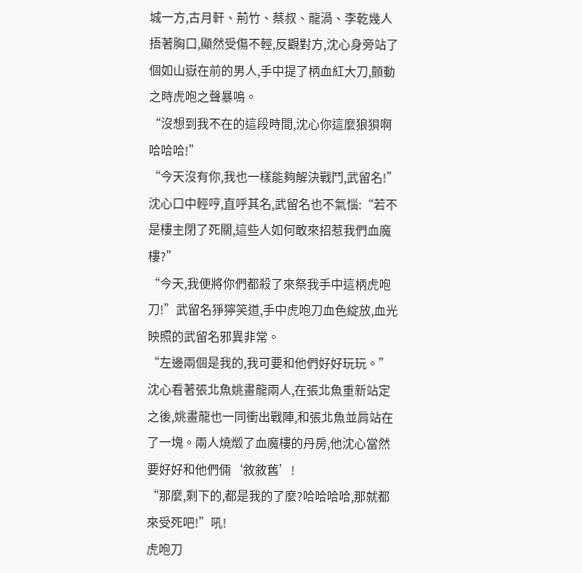城一方,古月軒、荊竹、蔡叔、龍渦、李乾幾人捂著胸口,顯然受傷不輕,反觀對方,沈心身旁站了個如山嶽在前的男人,手中提了柄血紅大刀,顫動之時虎咆之聲暴鳴。
“沒想到我不在的這段時間,沈心你這麼狼狽啊哈哈哈!”
“今天沒有你,我也一樣能夠解決戰鬥,武留名!”沈心口中輕哼,直呼其名,武留名也不氣惱:“若不是樓主閉了死關,這些人如何敢來招惹我們血魔樓?”
“今天,我便將你們都殺了來祭我手中這柄虎咆刀!”武留名猙獰笑道,手中虎咆刀血色綻放,血光映照的武留名邪異非常。
“左邊兩個是我的,我可要和他們好好玩玩。”沈心看著張北魚姚畫龍兩人,在張北魚重新站定之後,姚畫龍也一同衝出戰陣,和張北魚並肩站在了一塊。兩人燒燬了血魔樓的丹房,他沈心當然要好好和他們倆‘敘敘舊’!
“那麼,剩下的,都是我的了麼?哈哈哈哈,那就都來受死吧!”吼!
虎咆刀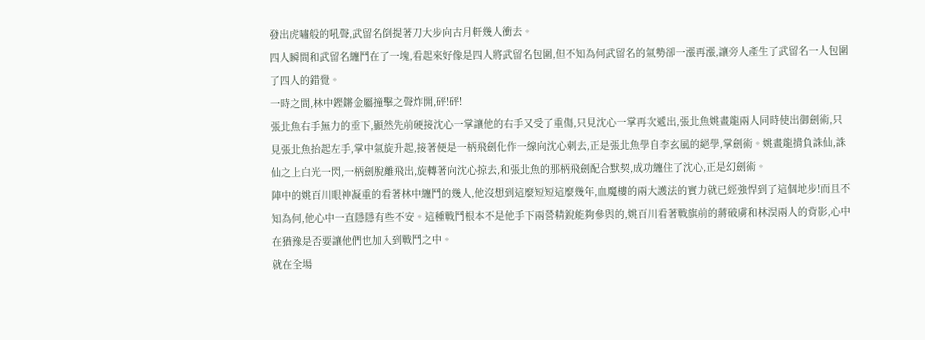發出虎嘯般的吼聲,武留名倒提著刀大步向古月軒幾人衝去。
四人瞬間和武留名纏鬥在了一塊,看起來好像是四人將武留名包圍,但不知為何武留名的氣勢卻一漲再漲,讓旁人產生了武留名一人包圍了四人的錯覺。
一時之間,林中鏗鏘金屬撞擊之聲炸開,砰!砰!
張北魚右手無力的垂下,顯然先前硬接沈心一掌讓他的右手又受了重傷,只見沈心一掌再次遞出,張北魚姚畫龍兩人同時使出御劍術,只見張北魚抬起左手,掌中氣旋升起,接著便是一柄飛劍化作一線向沈心刺去,正是張北魚學自李玄風的絕學,掌劍術。姚畫龍揹負誅仙,誅仙之上白光一閃,一柄劍脫離飛出,旋轉著向沈心掠去,和張北魚的那柄飛劍配合默契,成功纏住了沈心,正是幻劍術。
陣中的姚百川眼神凝重的看著林中纏鬥的幾人,他沒想到這麼短短這麼幾年,血魔樓的兩大護法的實力就已經強悍到了這個地步!而且不知為何,他心中一直隱隱有些不安。這種戰鬥根本不是他手下兩營精銳能夠參與的,姚百川看著戰旗前的蔣破虜和林淏兩人的背影,心中在猶豫是否要讓他們也加入到戰鬥之中。
就在全場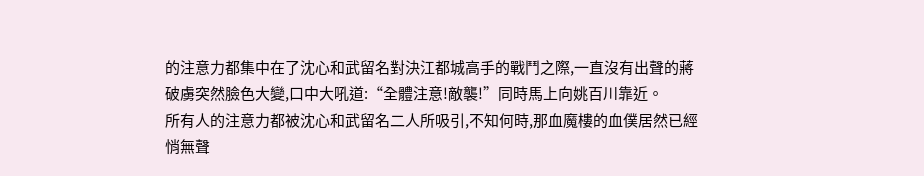的注意力都集中在了沈心和武留名對決江都城高手的戰鬥之際,一直沒有出聲的蔣破虜突然臉色大變,口中大吼道:“全體注意!敵襲!”同時馬上向姚百川靠近。
所有人的注意力都被沈心和武留名二人所吸引,不知何時,那血魔樓的血僕居然已經悄無聲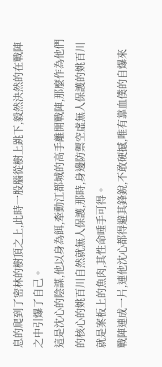息的爬到了密林的樹頂之上,此時一股腦從樹上跳下,毅然決然的在戰陣之中引爆了自己。
這是沈心的陰謀,他以身為餌,牽動江都城的高手離開戰陣,那麼作為他們的核心的姚百川自然就無人保護,那時,身邊防禦空虛無人保護的姚百川就是案板上的魚肉,其性命唾手可得。
戰陣連成一片,連他沈心都得避其鋒銳,不敢硬撼,唯有靠血僕的自爆來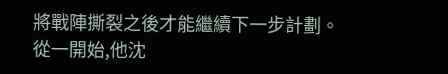將戰陣撕裂之後才能繼續下一步計劃。
從一開始,他沈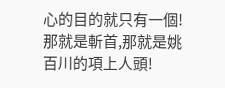心的目的就只有一個!那就是斬首,那就是姚百川的項上人頭!